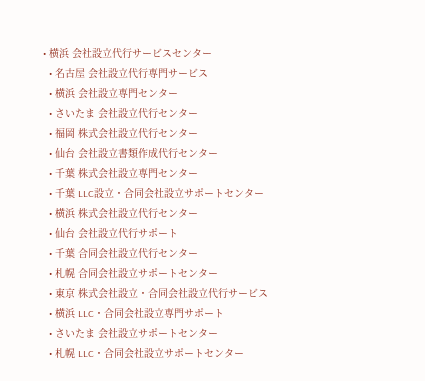• 横浜 会社設立代行サービスセンター
  • 名古屋 会社設立代行専門サービス
  • 横浜 会社設立専門センター
  • さいたま 会社設立代行センター
  • 福岡 株式会社設立代行センター
  • 仙台 会社設立書類作成代行センター
  • 千葉 株式会社設立専門センター
  • 千葉 LLC設立・合同会社設立サポートセンター
  • 横浜 株式会社設立代行センター
  • 仙台 会社設立代行サポート
  • 千葉 合同会社設立代行センター
  • 札幌 合同会社設立サポートセンター
  • 東京 株式会社設立・合同会社設立代行サービス
  • 横浜 LLC・合同会社設立専門サポート
  • さいたま 会社設立サポートセンター
  • 札幌 LLC・合同会社設立サポートセンター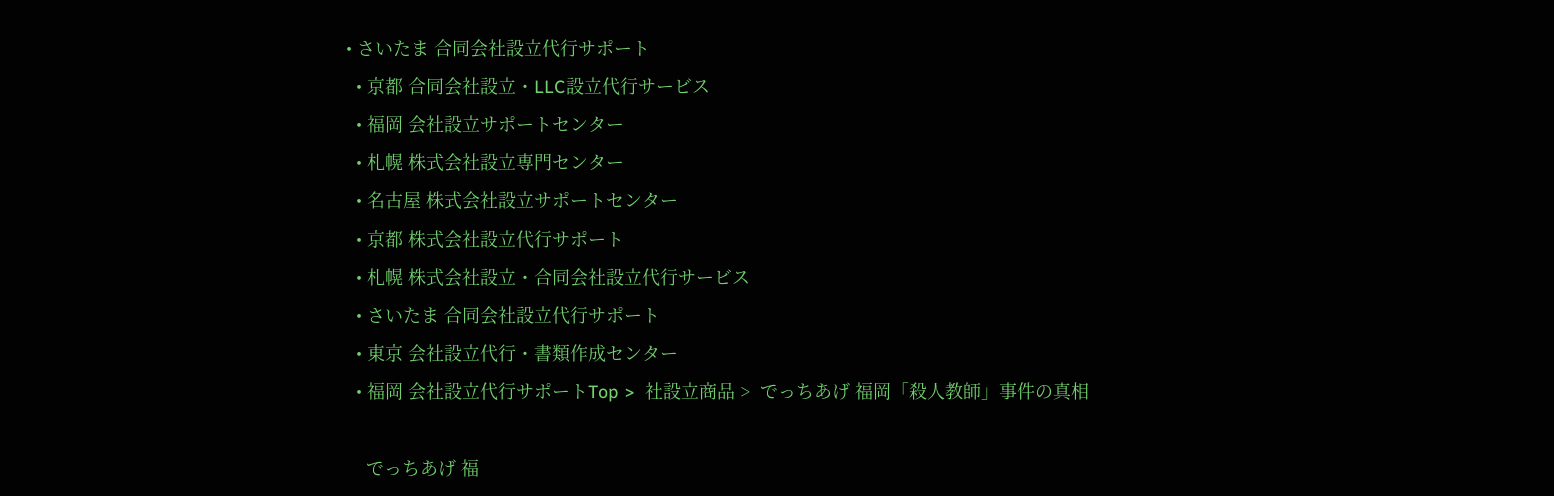• さいたま 合同会社設立代行サポート
  • 京都 合同会社設立・LLC設立代行サービス
  • 福岡 会社設立サポートセンター
  • 札幌 株式会社設立専門センター
  • 名古屋 株式会社設立サポートセンター
  • 京都 株式会社設立代行サポート
  • 札幌 株式会社設立・合同会社設立代行サービス
  • さいたま 合同会社設立代行サポート
  • 東京 会社設立代行・書類作成センター
  • 福岡 会社設立代行サポートTop >  社設立商品 >  でっちあげ 福岡「殺人教師」事件の真相

    でっちあげ 福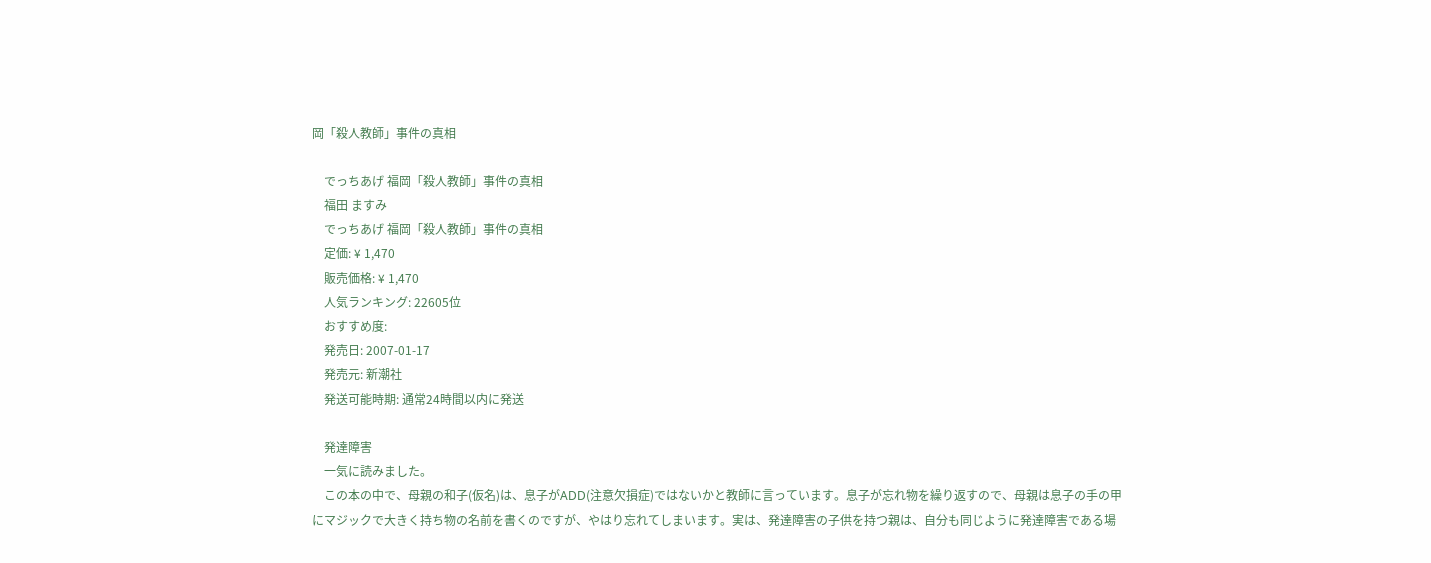岡「殺人教師」事件の真相

    でっちあげ 福岡「殺人教師」事件の真相
    福田 ますみ
    でっちあげ 福岡「殺人教師」事件の真相
    定価: ¥ 1,470
    販売価格: ¥ 1,470
    人気ランキング: 22605位
    おすすめ度:
    発売日: 2007-01-17
    発売元: 新潮社
    発送可能時期: 通常24時間以内に発送

    発達障害
    一気に読みました。
    この本の中で、母親の和子(仮名)は、息子がADD(注意欠損症)ではないかと教師に言っています。息子が忘れ物を繰り返すので、母親は息子の手の甲にマジックで大きく持ち物の名前を書くのですが、やはり忘れてしまいます。実は、発達障害の子供を持つ親は、自分も同じように発達障害である場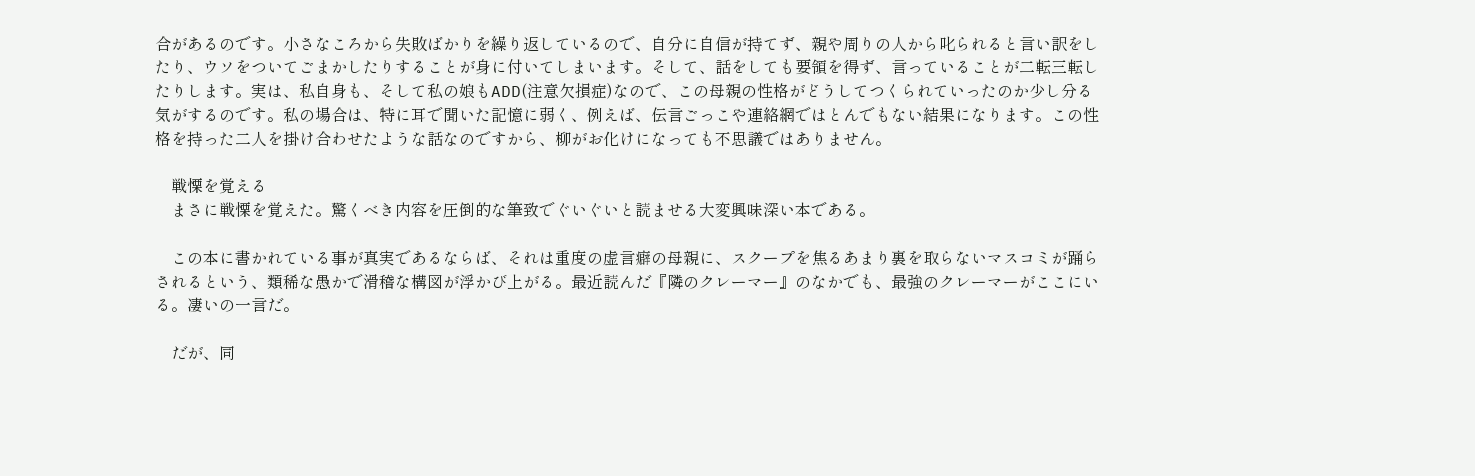合があるのです。小さなころから失敗ばかりを繰り返しているので、自分に自信が持てず、親や周りの人から叱られると言い訳をしたり、ウソをついてごまかしたりすることが身に付いてしまいます。そして、話をしても要領を得ず、言っていることが二転三転したりします。実は、私自身も、そして私の娘もADD(注意欠損症)なので、この母親の性格がどうしてつくられていったのか少し分る気がするのです。私の場合は、特に耳で聞いた記憶に弱く、例えば、伝言ごっこや連絡網ではとんでもない結果になります。この性格を持った二人を掛け合わせたような話なのですから、柳がお化けになっても不思議ではありません。

    戦慄を覚える
    まさに戦慄を覚えた。驚くべき内容を圧倒的な筆致でぐいぐいと読ませる大変興味深い本である。

    この本に書かれている事が真実であるならば、それは重度の虚言癖の母親に、スクープを焦るあまり裏を取らないマスコミが踊らされるという、類稀な愚かで滑稽な構図が浮かび上がる。最近読んだ『隣のクレーマー』のなかでも、最強のクレーマーがここにいる。凄いの一言だ。

    だが、同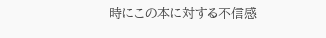時にこの本に対する不信感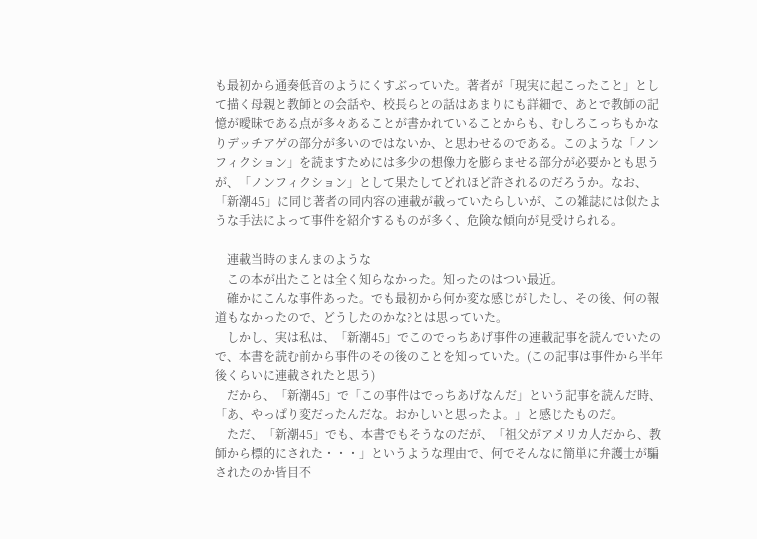も最初から通奏低音のようにくすぶっていた。著者が「現実に起こったこと」として描く母親と教師との会話や、校長らとの話はあまりにも詳細で、あとで教師の記憶が曖昧である点が多々あることが書かれていることからも、むしろこっちもかなりデッチアゲの部分が多いのではないか、と思わせるのである。このような「ノンフィクション」を読ますためには多少の想像力を膨らませる部分が必要かとも思うが、「ノンフィクション」として果たしてどれほど許されるのだろうか。なお、「新潮45」に同じ著者の同内容の連載が載っていたらしいが、この雑誌には似たような手法によって事件を紹介するものが多く、危険な傾向が見受けられる。

    連載当時のまんまのような
    この本が出たことは全く知らなかった。知ったのはつい最近。
    確かにこんな事件あった。でも最初から何か変な感じがしたし、その後、何の報道もなかったので、どうしたのかな?とは思っていた。
    しかし、実は私は、「新潮45」でこのでっちあげ事件の連載記事を読んでいたので、本書を読む前から事件のその後のことを知っていた。(この記事は事件から半年後くらいに連載されたと思う)
    だから、「新潮45」で「この事件はでっちあげなんだ」という記事を読んだ時、「あ、やっぱり変だったんだな。おかしいと思ったよ。」と感じたものだ。
    ただ、「新潮45」でも、本書でもそうなのだが、「祖父がアメリカ人だから、教師から標的にされた・・・」というような理由で、何でそんなに簡単に弁護士が騙されたのか皆目不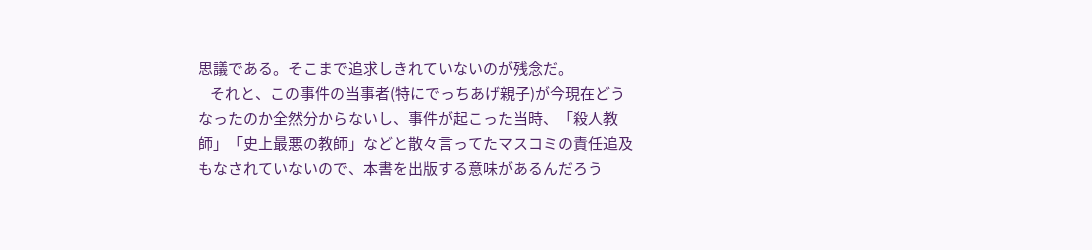思議である。そこまで追求しきれていないのが残念だ。
    それと、この事件の当事者(特にでっちあげ親子)が今現在どうなったのか全然分からないし、事件が起こった当時、「殺人教師」「史上最悪の教師」などと散々言ってたマスコミの責任追及もなされていないので、本書を出版する意味があるんだろう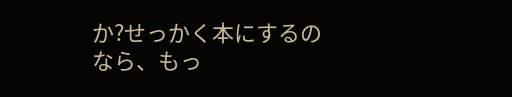か?せっかく本にするのなら、もっ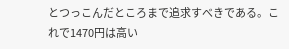とつっこんだところまで追求すべきである。これで1470円は高い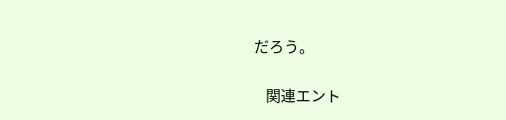だろう。

    関連エント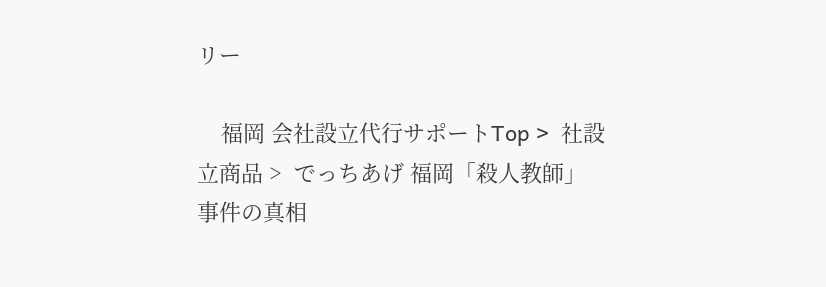リー

    福岡 会社設立代行サポートTop >  社設立商品 >  でっちあげ 福岡「殺人教師」事件の真相